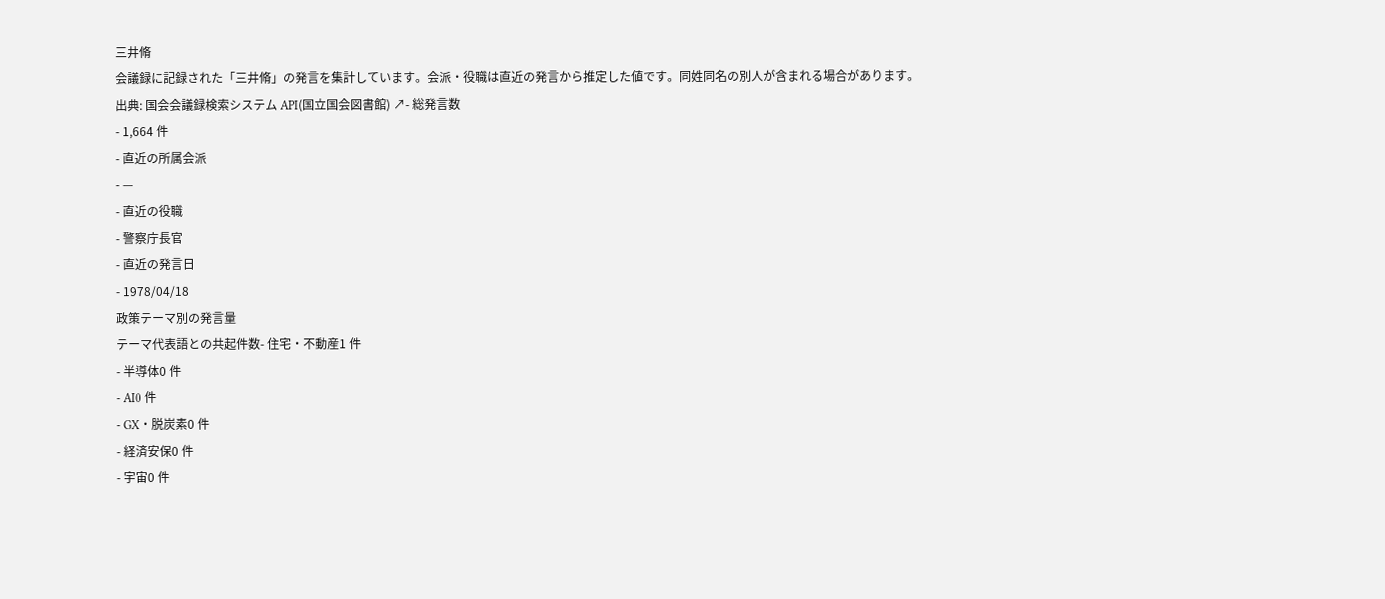三井脩
会議録に記録された「三井脩」の発言を集計しています。会派・役職は直近の発言から推定した値です。同姓同名の別人が含まれる場合があります。
出典: 国会会議録検索システム API(国立国会図書館) ↗- 総発言数
- 1,664 件
- 直近の所属会派
- —
- 直近の役職
- 警察庁長官
- 直近の発言日
- 1978/04/18
政策テーマ別の発言量
テーマ代表語との共起件数- 住宅・不動産1 件
- 半導体0 件
- AI0 件
- GX・脱炭素0 件
- 経済安保0 件
- 宇宙0 件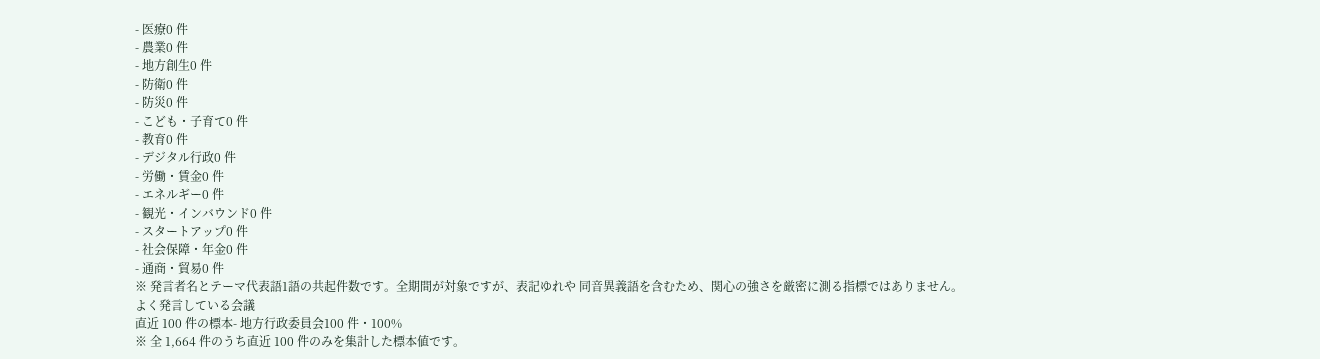- 医療0 件
- 農業0 件
- 地方創生0 件
- 防衛0 件
- 防災0 件
- こども・子育て0 件
- 教育0 件
- デジタル行政0 件
- 労働・賃金0 件
- エネルギー0 件
- 観光・インバウンド0 件
- スタートアップ0 件
- 社会保障・年金0 件
- 通商・貿易0 件
※ 発言者名とテーマ代表語1語の共起件数です。全期間が対象ですが、表記ゆれや 同音異義語を含むため、関心の強さを厳密に測る指標ではありません。
よく発言している会議
直近 100 件の標本- 地方行政委員会100 件・100%
※ 全 1,664 件のうち直近 100 件のみを集計した標本値です。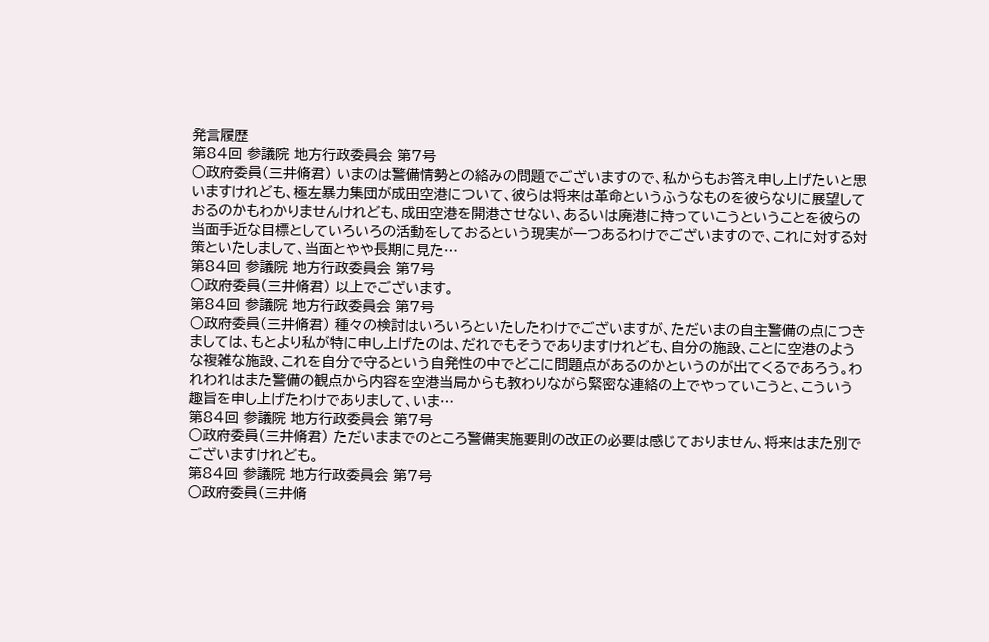発言履歴
第84回 参議院 地方行政委員会 第7号
○政府委員(三井脩君) いまのは警備情勢との絡みの問題でございますので、私からもお答え申し上げたいと思いますけれども、極左暴力集団が成田空港について、彼らは将来は革命というふうなものを彼らなりに展望しておるのかもわかりませんけれども、成田空港を開港させない、あるいは廃港に持っていこうということを彼らの当面手近な目標としていろいろの活動をしておるという現実が一つあるわけでございますので、これに対する対策といたしまして、当面とやや長期に見た…
第84回 参議院 地方行政委員会 第7号
○政府委員(三井脩君) 以上でございます。
第84回 参議院 地方行政委員会 第7号
○政府委員(三井脩君) 種々の検討はいろいろといたしたわけでございますが、ただいまの自主警備の点につきましては、もとより私が特に申し上げたのは、だれでもそうでありますけれども、自分の施設、ことに空港のような複雑な施設、これを自分で守るという自発性の中でどこに問題点があるのかというのが出てくるであろう。われわれはまた警備の観点から内容を空港当局からも教わりながら緊密な連絡の上でやっていこうと、こういう趣旨を申し上げたわけでありまして、いま…
第84回 参議院 地方行政委員会 第7号
○政府委員(三井脩君) ただいままでのところ警備実施要則の改正の必要は感じておりません、将来はまた別でございますけれども。
第84回 参議院 地方行政委員会 第7号
○政府委員(三井脩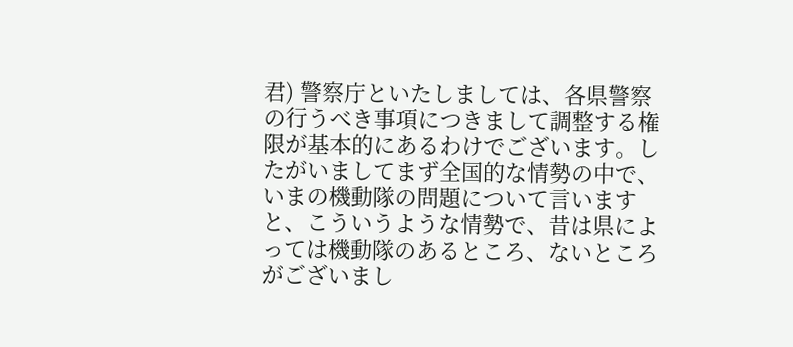君) 警察庁といたしましては、各県警察の行うべき事項につきまして調整する権限が基本的にあるわけでございます。したがいましてまず全国的な情勢の中で、いまの機動隊の問題について言いますと、こういうような情勢で、昔は県によっては機動隊のあるところ、ないところがございまし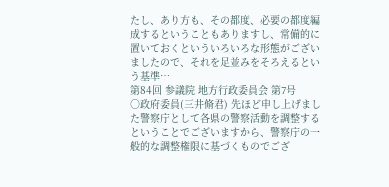たし、あり方も、その都度、必要の都度編成するということもありますし、常備的に置いておくといういろいろな形態がございましたので、それを足並みをそろえるという基準…
第84回 参議院 地方行政委員会 第7号
○政府委員(三井脩君) 先ほど申し上げました警察庁として各県の警察活動を調整するということでございますから、警察庁の一般的な調整権限に基づくものでござ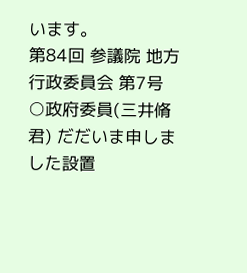います。
第84回 参議院 地方行政委員会 第7号
○政府委員(三井脩君) だだいま申しました設置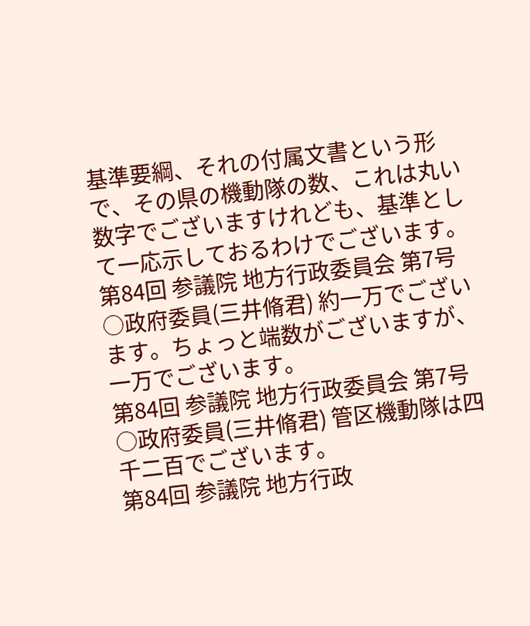基準要綱、それの付属文書という形で、その県の機動隊の数、これは丸い数字でございますけれども、基準として一応示しておるわけでございます。
第84回 参議院 地方行政委員会 第7号
○政府委員(三井脩君) 約一万でございます。ちょっと端数がございますが、一万でございます。
第84回 参議院 地方行政委員会 第7号
○政府委員(三井脩君) 管区機動隊は四千二百でございます。
第84回 参議院 地方行政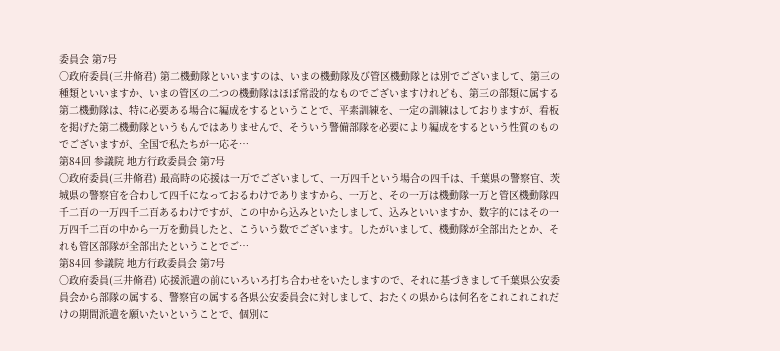委員会 第7号
○政府委員(三井脩君) 第二機動隊といいますのは、いまの機動隊及び管区機動隊とは別でございまして、第三の種類といいますか、いまの管区の二つの機動隊はほぼ常設的なものでございますけれども、第三の部類に属する第二機動隊は、特に必要ある場合に編成をするということで、平素訓練を、一定の訓練はしておりますが、看板を掲げた第二機動隊というもんではありませんで、そういう警備部隊を必要により編成をするという性質のものでございますが、全国で私たちが一応そ…
第84回 参議院 地方行政委員会 第7号
○政府委員(三井脩君) 最高時の応援は一万でございまして、一万四千という場合の四千は、千葉県の警察官、茨城県の警察官を合わして四千になっておるわけでありますから、一万と、その一万は機動隊一万と管区機動隊四千二百の一万四千二百あるわけですが、この中から込みといたしまして、込みといいますか、数字的にはその一万四千二百の中から一万を動員したと、こういう数でございます。したがいまして、機動隊が全部出たとか、それも管区部隊が全部出たということでご…
第84回 参議院 地方行政委員会 第7号
○政府委員(三井脩君) 応援派遣の前にいろいろ打ち合わせをいたしますので、それに基づきまして千葉県公安委員会から部隊の属する、警察官の属する各県公安委員会に対しまして、おたくの県からは何名をこれこれこれだけの期間派遣を願いたいということで、個別に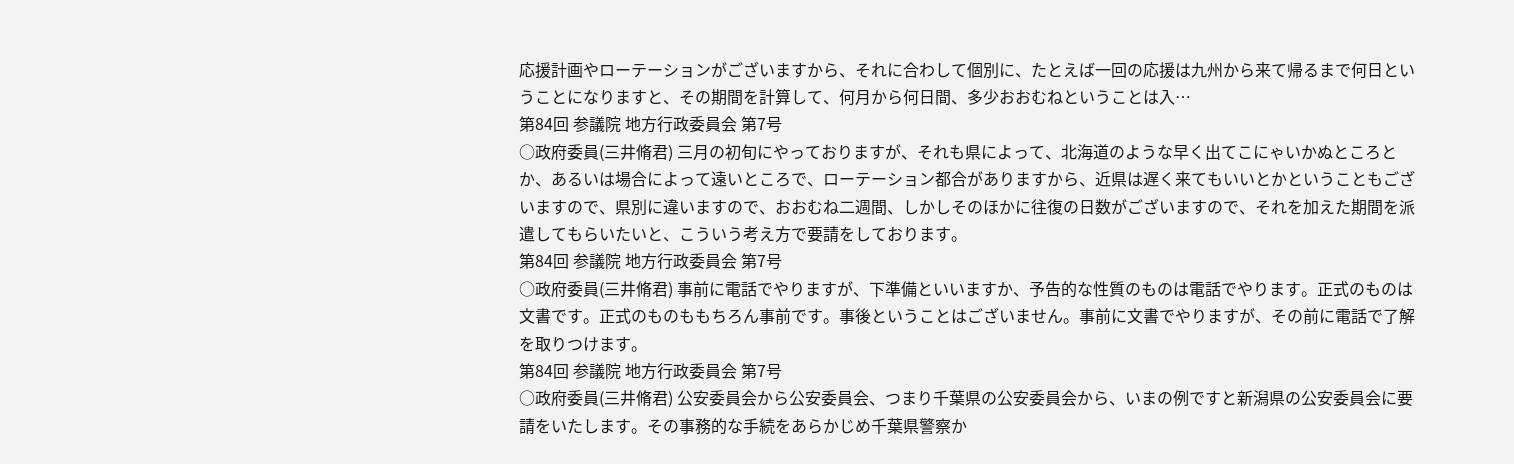応援計画やローテーションがございますから、それに合わして個別に、たとえば一回の応援は九州から来て帰るまで何日ということになりますと、その期間を計算して、何月から何日間、多少おおむねということは入…
第84回 参議院 地方行政委員会 第7号
○政府委員(三井脩君) 三月の初旬にやっておりますが、それも県によって、北海道のような早く出てこにゃいかぬところとか、あるいは場合によって遠いところで、ローテーション都合がありますから、近県は遅く来てもいいとかということもございますので、県別に違いますので、おおむね二週間、しかしそのほかに往復の日数がございますので、それを加えた期間を派遣してもらいたいと、こういう考え方で要請をしております。
第84回 参議院 地方行政委員会 第7号
○政府委員(三井脩君) 事前に電話でやりますが、下準備といいますか、予告的な性質のものは電話でやります。正式のものは文書です。正式のものももちろん事前です。事後ということはございません。事前に文書でやりますが、その前に電話で了解を取りつけます。
第84回 参議院 地方行政委員会 第7号
○政府委員(三井脩君) 公安委員会から公安委員会、つまり千葉県の公安委員会から、いまの例ですと新潟県の公安委員会に要請をいたします。その事務的な手続をあらかじめ千葉県警察か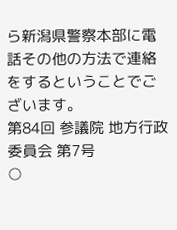ら新潟県警察本部に電話その他の方法で連絡をするということでございます。
第84回 参議院 地方行政委員会 第7号
○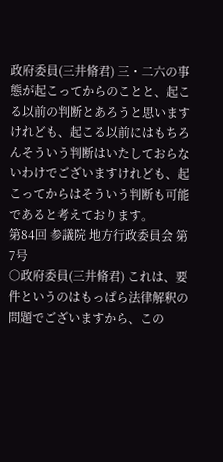政府委員(三井脩君) 三・二六の事態が起こってからのことと、起こる以前の判断とあろうと思いますけれども、起こる以前にはもちろんそういう判断はいたしておらないわけでございますけれども、起こってからはそういう判断も可能であると考えております。
第84回 参議院 地方行政委員会 第7号
○政府委員(三井脩君) これは、要件というのはもっぱら法律解釈の問題でございますから、この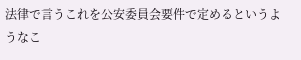法律で言うこれを公安委員会要件で定めるというようなこ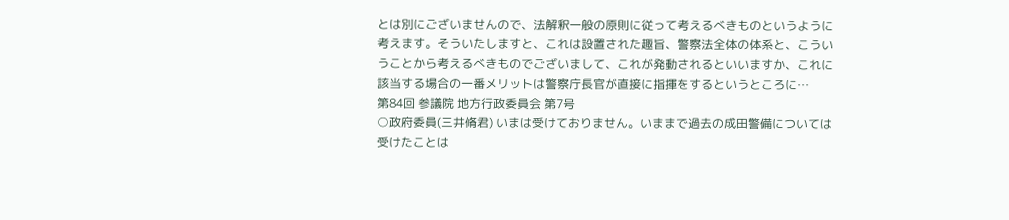とは別にございませんので、法解釈一般の原則に従って考えるべきものというように考えます。そういたしますと、これは設置された趣旨、警察法全体の体系と、こういうことから考えるべきものでございまして、これが発動されるといいますか、これに該当する場合の一番メリットは警察庁長官が直接に指揮をするというところに…
第84回 参議院 地方行政委員会 第7号
○政府委員(三井脩君) いまは受けておりません。いままで過去の成田警備については受けたことは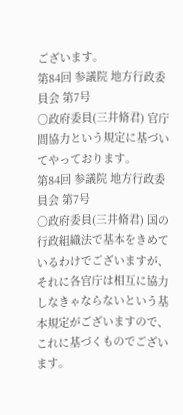ございます。
第84回 参議院 地方行政委員会 第7号
○政府委員(三井脩君) 官庁間協力という規定に基づいてやっております。
第84回 参議院 地方行政委員会 第7号
○政府委員(三井脩君) 国の行政組織法で基本をきめているわけでございますが、それに各官庁は相互に協力しなきゃならないという基本規定がございますので、これに基づくものでございます。